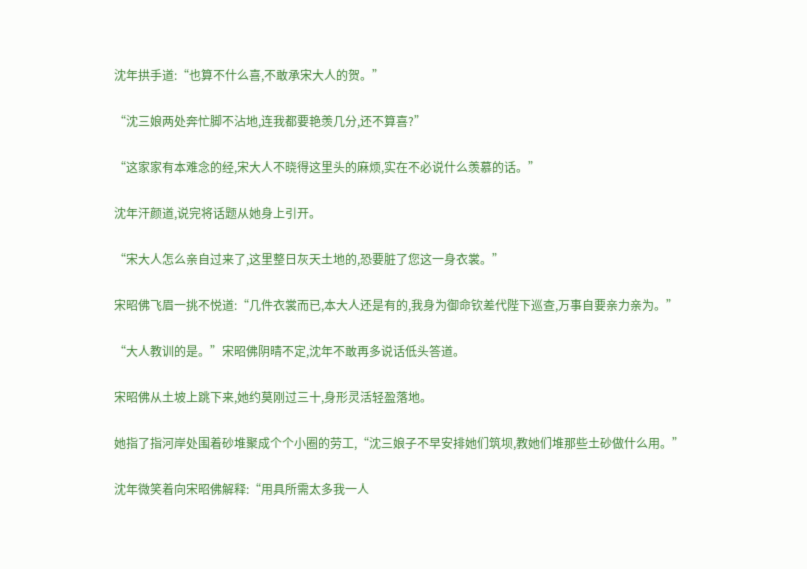沈年拱手道:“也算不什么喜,不敢承宋大人的贺。”

“沈三娘两处奔忙脚不沾地,连我都要艳羡几分,还不算喜?”

“这家家有本难念的经,宋大人不晓得这里头的麻烦,实在不必说什么羡慕的话。”

沈年汗颜道,说完将话题从她身上引开。

“宋大人怎么亲自过来了,这里整日灰天土地的,恐要脏了您这一身衣裳。”

宋昭佛飞眉一挑不悦道:“几件衣裳而已,本大人还是有的,我身为御命钦差代陛下巡查,万事自要亲力亲为。”

“大人教训的是。”宋昭佛阴晴不定,沈年不敢再多说话低头答道。

宋昭佛从土坡上跳下来,她约莫刚过三十,身形灵活轻盈落地。

她指了指河岸处围着砂堆聚成个个小圈的劳工,“沈三娘子不早安排她们筑坝,教她们堆那些土砂做什么用。”

沈年微笑着向宋昭佛解释:“用具所需太多我一人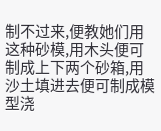制不过来,便教她们用这种砂模,用木头便可制成上下两个砂箱,用沙土填进去便可制成模型浇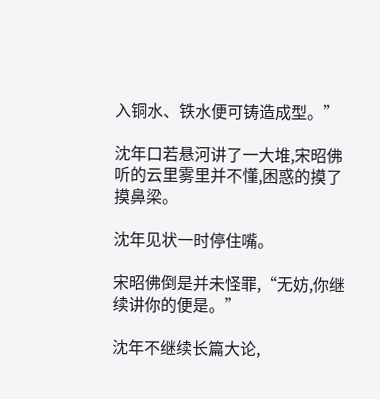入铜水、铁水便可铸造成型。”

沈年口若悬河讲了一大堆,宋昭佛听的云里雾里并不懂,困惑的摸了摸鼻梁。

沈年见状一时停住嘴。

宋昭佛倒是并未怪罪,“无妨,你继续讲你的便是。”

沈年不继续长篇大论,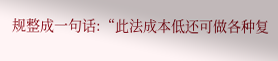规整成一句话:“此法成本低还可做各种复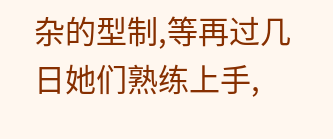杂的型制,等再过几日她们熟练上手,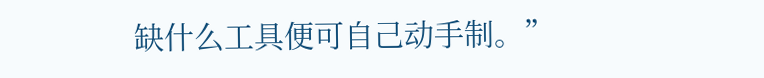缺什么工具便可自己动手制。”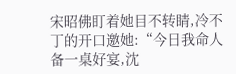宋昭佛盯着她目不转睛,冷不丁的开口邀她:“今日我命人备一桌好宴,沈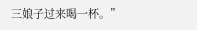三娘子过来喝一杯。”